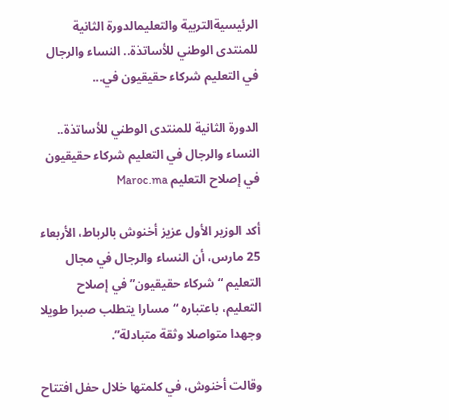الرئيسيةالتربية والتعليمالدورة الثانية للمنتدى الوطني للأساتذة.. النساء والرجال في التعليم شركاء حقيقيون في...

الدورة الثانية للمنتدى الوطني للأساتذة.. النساء والرجال في التعليم شركاء حقيقيون في إصلاح التعليم Maroc.ma

أكد الوزير الأول عزيز أخنوش بالرباط، الأربعاء 25 مارس، أن النساء والرجال في مجال التعليم “شركاء حقيقيون” في إصلاح التعليم، باعتباره “مسارا يتطلب صبرا طويلا وجهدا متواصلا وثقة متبادلة”.

وقالت أخنوش، في كلمتها خلال حفل افتتاح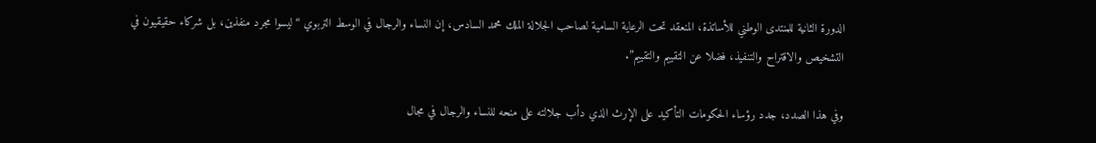الدورة الثانية للمنتدى الوطني للأساتذة، المنعقد تحت الرعاية السامية لصاحب الجلالة الملك محمد السادس، إن النساء والرجال في الوسط التربوي “ليسوا مجرد منفذين، بل شركاء حقيقيون في التشخيص والاقتراح والتنفيذ، فضلا عن التقييم والتقييم”.

وفي هذا الصدد، جدد رؤساء الحكومات التأكيد على الإرث الذي دأب جلالته على منحه للنساء والرجال في مجال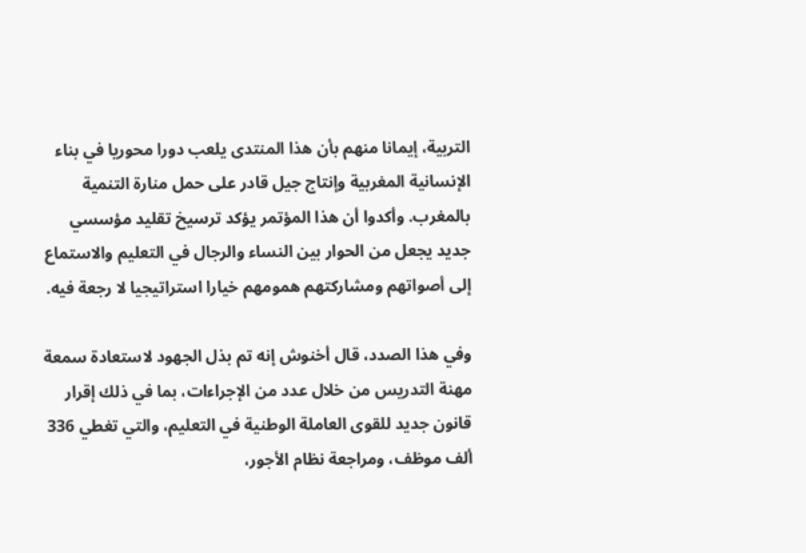التربية، إيمانا منهم بأن هذا المنتدى يلعب دورا محوريا في بناء الإنسانية المغربية وإنتاج جيل قادر على حمل منارة التنمية بالمغرب. وأكدوا أن هذا المؤتمر يؤكد ترسيخ تقليد مؤسسي جديد يجعل من الحوار بين النساء والرجال في التعليم والاستماع إلى أصواتهم ومشاركتهم همومهم خيارا استراتيجيا لا رجعة فيه.

وفي هذا الصدد، قال أخنوش إنه تم بذل الجهود لاستعادة سمعة مهنة التدريس من خلال عدد من الإجراءات، بما في ذلك إقرار قانون جديد للقوى العاملة الوطنية في التعليم، والتي تغطي 336 ألف موظف، ومراجعة نظام الأجور،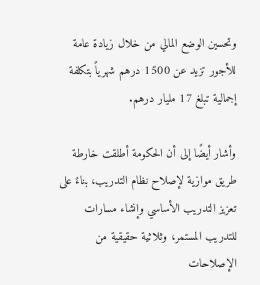وتحسين الوضع المالي من خلال زيادة عامة للأجور تزيد عن 1500 درهم شهرياً بتكلفة إجمالية تبلغ 17 مليار درهم.

وأشار أيضًا إلى أن الحكومة أطلقت خارطة طريق موازية لإصلاح نظام التدريب، بناءً على تعزيز التدريب الأساسي وإنشاء مسارات للتدريب المستمر، وثلاثية حقيقية من الإصلاحات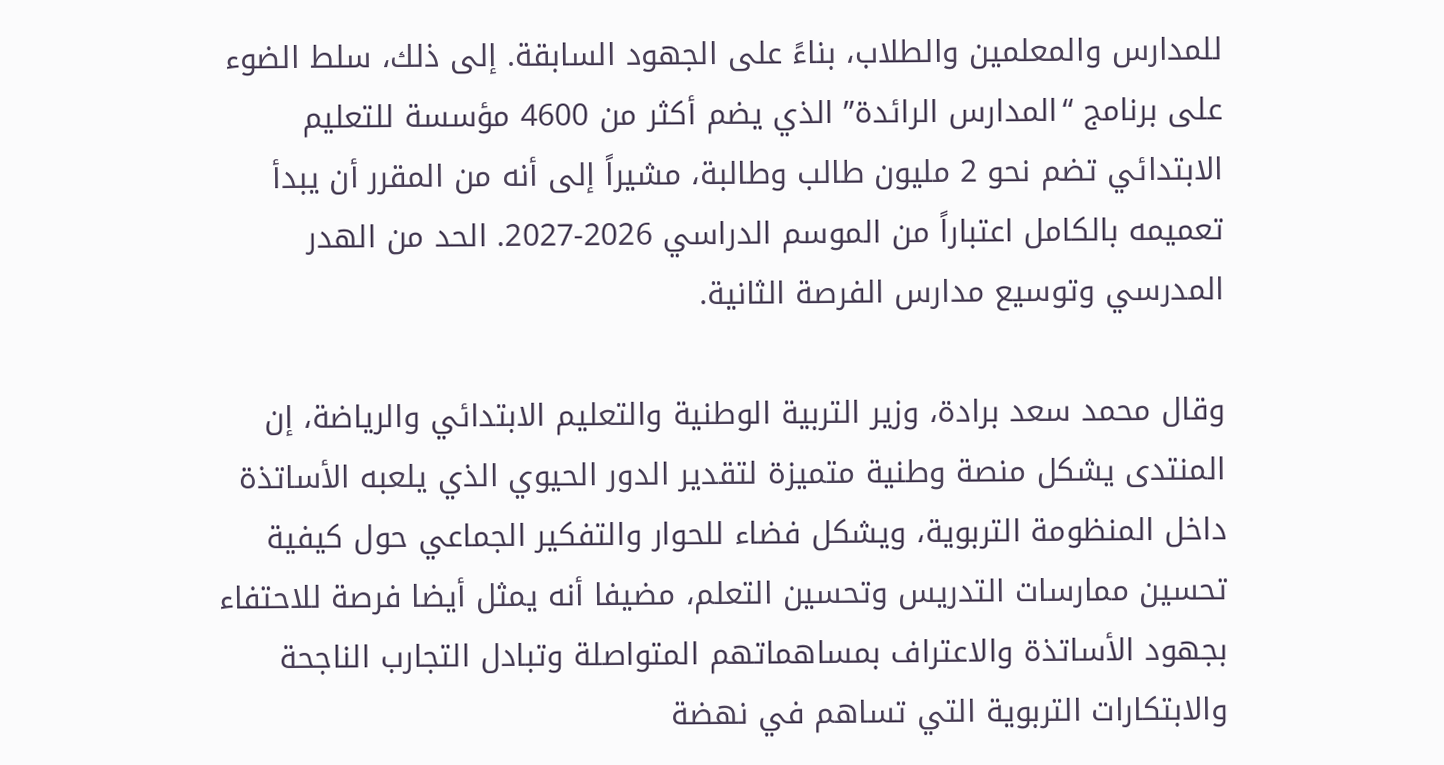للمدارس والمعلمين والطلاب، بناءً على الجهود السابقة. إلى ذلك، سلط الضوء على برنامج “المدارس الرائدة” الذي يضم أكثر من 4600 مؤسسة للتعليم الابتدائي تضم نحو 2 مليون طالب وطالبة، مشيراً إلى أنه من المقرر أن يبدأ تعميمه بالكامل اعتباراً من الموسم الدراسي 2026-2027. الحد من الهدر المدرسي وتوسيع مدارس الفرصة الثانية.

وقال محمد سعد برادة، وزير التربية الوطنية والتعليم الابتدائي والرياضة، إن المنتدى يشكل منصة وطنية متميزة لتقدير الدور الحيوي الذي يلعبه الأساتذة داخل المنظومة التربوية، ويشكل فضاء للحوار والتفكير الجماعي حول كيفية تحسين ممارسات التدريس وتحسين التعلم، مضيفا أنه يمثل أيضا فرصة للاحتفاء بجهود الأساتذة والاعتراف بمساهماتهم المتواصلة وتبادل التجارب الناجحة والابتكارات التربوية التي تساهم في نهضة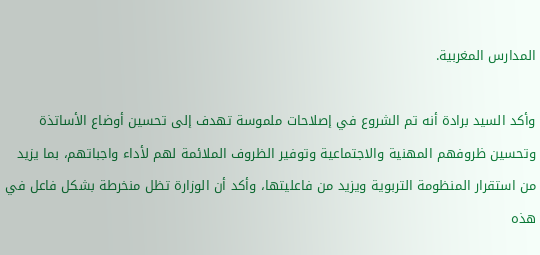المدارس المغربية.

وأكد السيد برادة أنه تم الشروع في إصلاحات ملموسة تهدف إلى تحسين أوضاع الأساتذة وتحسين ظروفهم المهنية والاجتماعية وتوفير الظروف الملائمة لهم لأداء واجباتهم، بما يزيد من استقرار المنظومة التربوية ويزيد من فاعليتها، وأكد أن الوزارة تظل منخرطة بشكل فاعل في هذه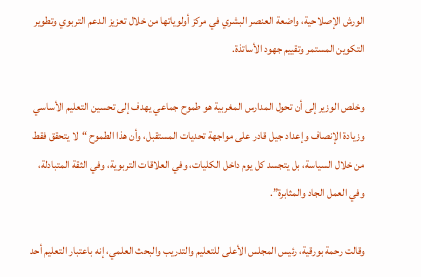الورش الإصلاحية، واضعة العنصر البشري في مركز أولوياتها من خلال تعزيز الدعم التربوي وتطوير التكوين المستمر وتقييم جهود الأساتذة.

وخلص الوزير إلى أن تحول المدارس المغربية هو طموح جماعي يهدف إلى تحسين التعليم الأساسي وزيادة الإنصاف وإعداد جيل قادر على مواجهة تحديات المستقبل، وأن هذا الطموح “لا يتحقق فقط من خلال السياسة، بل يتجسد كل يوم داخل الكليات، وفي العلاقات التربوية، وفي الثقة المتبادلة، وفي العمل الجاد والمثابرة”.

وقالت رحمة بورقية، رئيس المجلس الأعلى للتعليم والتدريب والبحث العلمي، إنه باعتبار التعليم أحد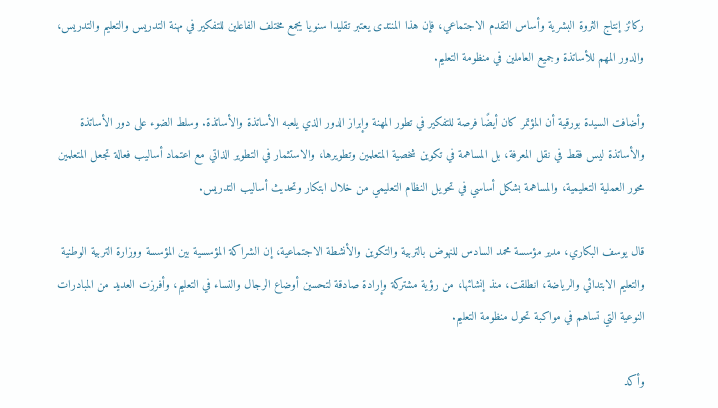ركائز إنتاج الثروة البشرية وأساس التقدم الاجتماعي، فإن هذا المنتدى يعتبر تقليدا سنويا يجمع مختلف الفاعلين للتفكير في مهنة التدريس والتعليم والتدريس، والدور المهم للأساتذة وجميع العاملين في منظومة التعليم.

وأضافت السيدة بورقية أن المؤتمر كان أيضًا فرصة للتفكير في تطور المهنة وإبراز الدور الذي يلعبه الأساتذة والأساتذة. وسلط الضوء على دور الأساتذة والأساتذة ليس فقط في نقل المعرفة، بل المساهمة في تكوين شخصية المتعلمين وتطويرها، والاستثمار في التطوير الذاتي مع اعتماد أساليب فعالة تجعل المتعلمين محور العملية التعليمية، والمساهمة بشكل أساسي في تحويل النظام التعليمي من خلال ابتكار وتحديث أساليب التدريس.

قال يوسف البكاري، مدير مؤسسة محمد السادس للنهوض بالتربية والتكوين والأنشطة الاجتماعية، إن الشراكة المؤسسية بين المؤسسة ووزارة التربية الوطنية والتعليم الابتدائي والرياضة، انطلقت، منذ إنشائها، من رؤية مشتركة وإرادة صادقة لتحسين أوضاع الرجال والنساء في التعليم، وأفرزت العديد من المبادرات النوعية التي تساهم في مواكبة تحول منظومة التعليم.

وأكد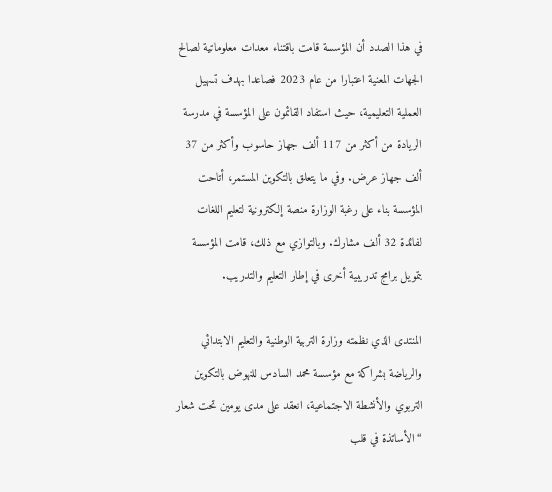في هذا الصدد أن المؤسسة قامت باقتناء معدات معلوماتية لصالح الجهات المعنية اعتبارا من عام 2023 فصاعدا بهدف تسهيل العملية التعليمية، حيث استفاد القائمون على المؤسسة في مدرسة الريادة من أكثر من 117 ألف جهاز حاسوب وأكثر من 37 ألف جهاز عرض. وفي ما يتعلق بالتكوين المستمر، أتاحت المؤسسة بناء على رغبة الوزارة منصة إلكترونية لتعليم اللغات لفائدة 32 ألف مشارك. وبالتوازي مع ذلك، قامت المؤسسة بتمويل برامج تدريبية أخرى في إطار التعليم والتدريب.

المنتدى الذي نظمته وزارة التربية الوطنية والتعليم الابتدائي والرياضة بشراكة مع مؤسسة محمد السادس للنهوض بالتكوين التربوي والأنشطة الاجتماعية، انعقد على مدى يومين تحت شعار “الأساتذة في قلب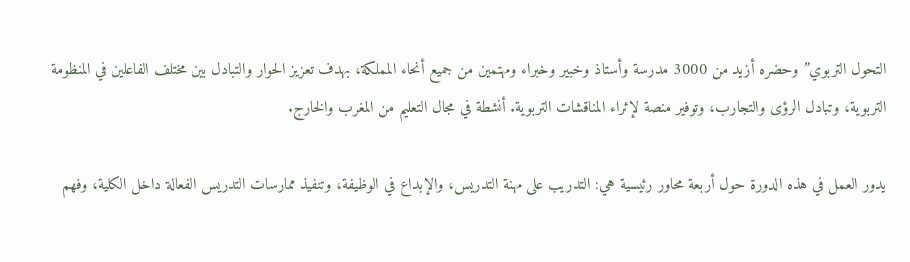التحول التربوي” وحضره أزيد من 3000 مدرسة وأستاذ وخبير وخبراء ومهتمين من جميع أنحاء المملكة، بهدف تعزيز الحوار والتبادل بين مختلف الفاعلين في المنظومة التربوية، وتبادل الرؤى والتجارب، وتوفير منصة لإثراء المناقشات التربوية. أنشطة في مجال التعليم من المغرب والخارج.

يدور العمل في هذه الدورة حول أربعة محاور رئيسية هي: التدريب على مهنة التدريس، والإبداع في الوظيفة، وتنفيذ ممارسات التدريس الفعالة داخل الكلية، وفهم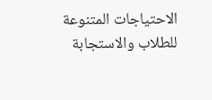الاحتياجات المتنوعة للطلاب والاستجابة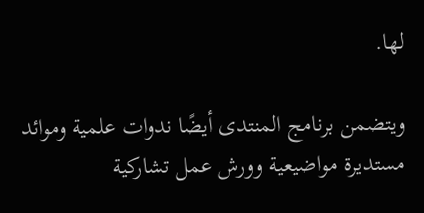لها.

ويتضمن برنامج المنتدى أيضًا ندوات علمية وموائد مستديرة مواضيعية وورش عمل تشاركية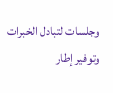وجلسات لتبادل الخبرات وتوفير إطار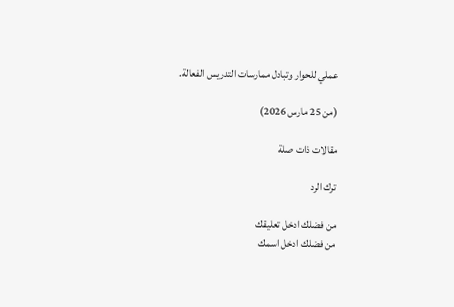عملي للحوار وتبادل ممارسات التدريس الفعالة.

(من 25 مارس 2026)

مقالات ذات صلة

ترك الرد

من فضلك ادخل تعليقك
من فضلك ادخل اسمك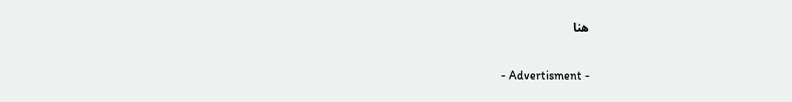هنا

- Advertisment -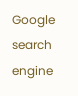Google search engine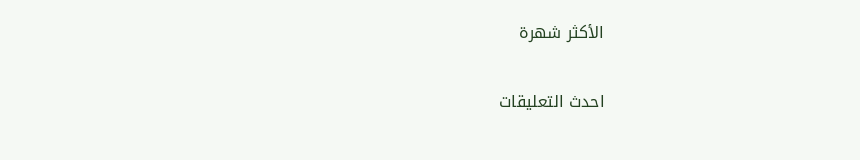الأكثر شهرة

احدث التعليقات